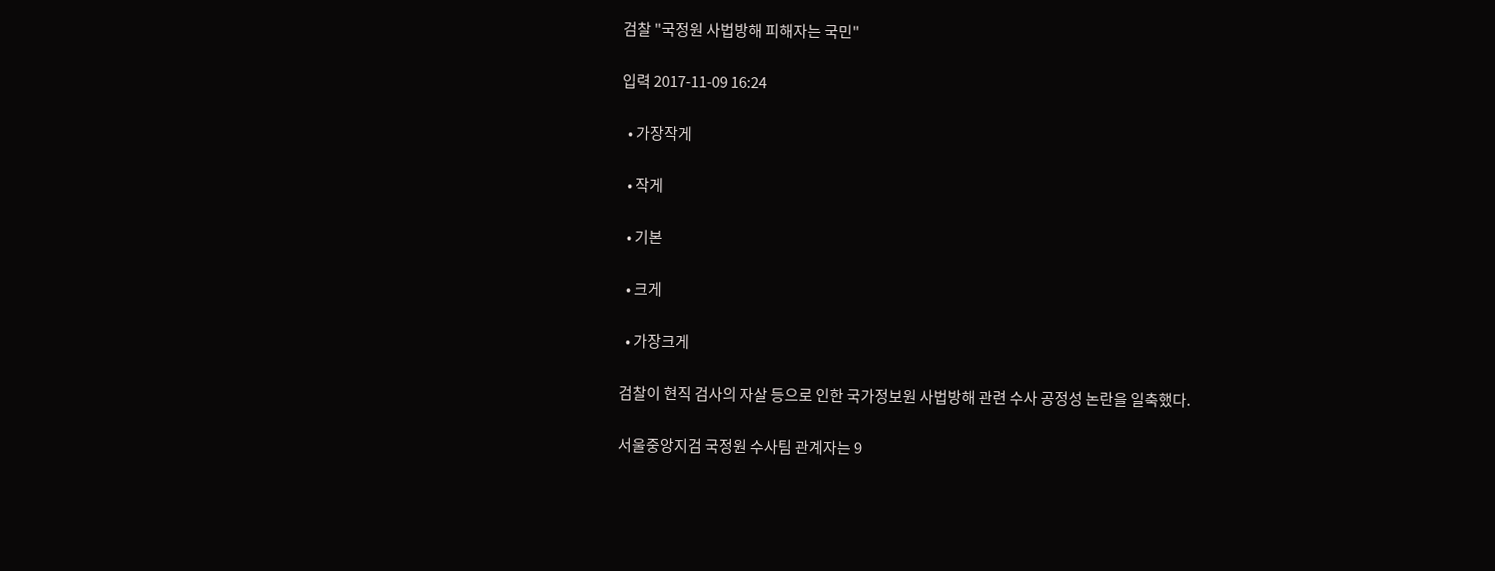검찰 "국정원 사법방해 피해자는 국민"

입력 2017-11-09 16:24

  • 가장작게

  • 작게

  • 기본

  • 크게

  • 가장크게

검찰이 현직 검사의 자살 등으로 인한 국가정보원 사법방해 관련 수사 공정성 논란을 일축했다.

서울중앙지검 국정원 수사팀 관계자는 9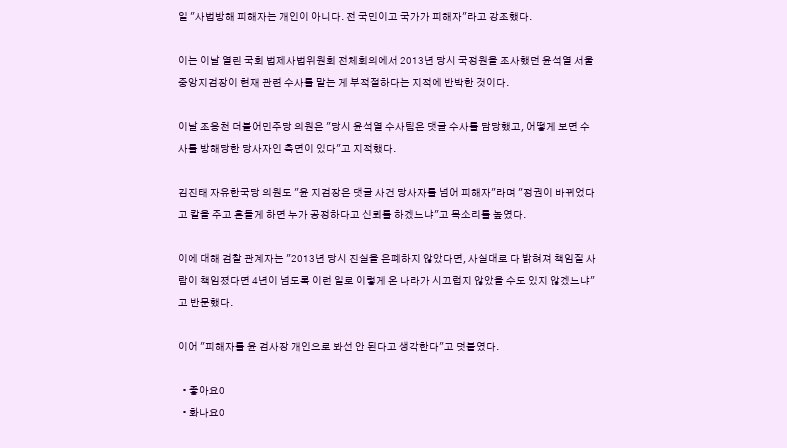일 "사법방해 피해자는 개인이 아니다. 전 국민이고 국가가 피해자"라고 강조했다.

이는 이날 열린 국회 법제사법위원회 전체회의에서 2013년 당시 국정원을 조사했던 윤석열 서울중앙지검장이 현재 관련 수사를 맡는 게 부적절하다는 지적에 반박한 것이다.

이날 조응천 더불어민주당 의원은 "당시 윤석열 수사팀은 댓글 수사를 담당했고, 어떻게 보면 수사를 방해당한 당사자인 측면이 있다"고 지적했다.

김진태 자유한국당 의원도 "윤 지검장은 댓글 사건 당사자를 넘어 피해자"라며 "정권이 바뀌었다고 칼을 주고 흔들게 하면 누가 공정하다고 신뢰를 하겠느냐"고 목소리를 높였다.

이에 대해 검찰 관계자는 "2013년 당시 진실을 은폐하지 않았다면, 사실대로 다 밝혀져 책임질 사람이 책임졌다면 4년이 넘도록 이런 일로 이렇게 온 나라가 시끄럽지 않았을 수도 있지 않겠느냐"고 반문했다.

이어 "피해자를 윤 검사장 개인으로 봐선 안 된다고 생각한다"고 덧붙였다.

  • 좋아요0
  • 화나요0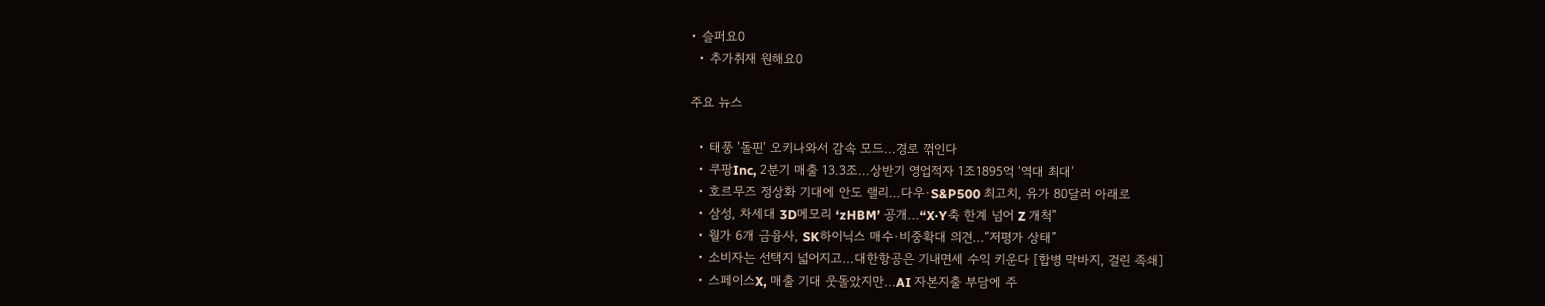• 슬퍼요0
  • 추가취재 원해요0

주요 뉴스

  • 태풍 '돌핀' 오키나와서 감속 모드…경로 꺾인다
  • 쿠팡Inc, 2분기 매출 13.3조...상반기 영업적자 1조1895억 ‘역대 최대’
  • 호르무즈 정상화 기대에 안도 랠리…다우·S&P500 최고치, 유가 80달러 아래로
  • 삼성, 차세대 3D메모리 ‘zHBM’ 공개...“X·Y축 한계 넘어 Z 개척”
  • 월가 6개 금융사, SK하이닉스 매수·비중확대 의견...“저평가 상태”
  • 소비자는 선택지 넓어지고…대한항공은 기내면세 수익 키운다 [합병 막바지, 걸린 족쇄]
  • 스페이스X, 매출 기대 웃돌았지만…AI 자본지출 부담에 주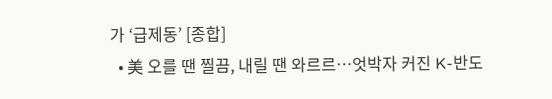가 ‘급제동’ [종합]
  • 美 오를 땐 찔끔, 내릴 땐 와르르…엇박자 커진 K-반도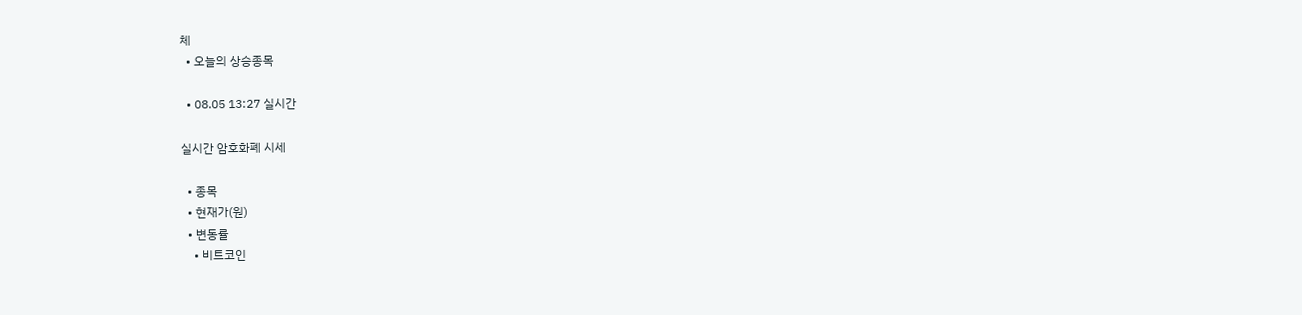체
  • 오늘의 상승종목

  • 08.05 13:27 실시간

실시간 암호화폐 시세

  • 종목
  • 현재가(원)
  • 변동률
    • 비트코인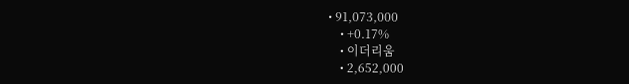• 91,073,000
    • +0.17%
    • 이더리움
    • 2,652,000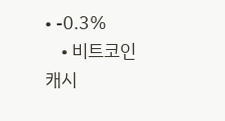• -0.3%
    • 비트코인 캐시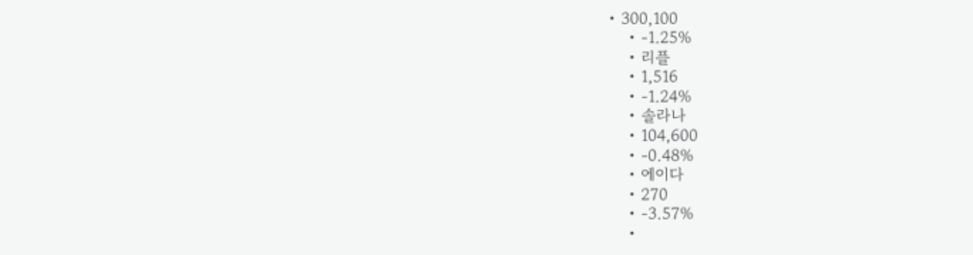• 300,100
    • -1.25%
    • 리플
    • 1,516
    • -1.24%
    • 솔라나
    • 104,600
    • -0.48%
    • 에이다
    • 270
    • -3.57%
    •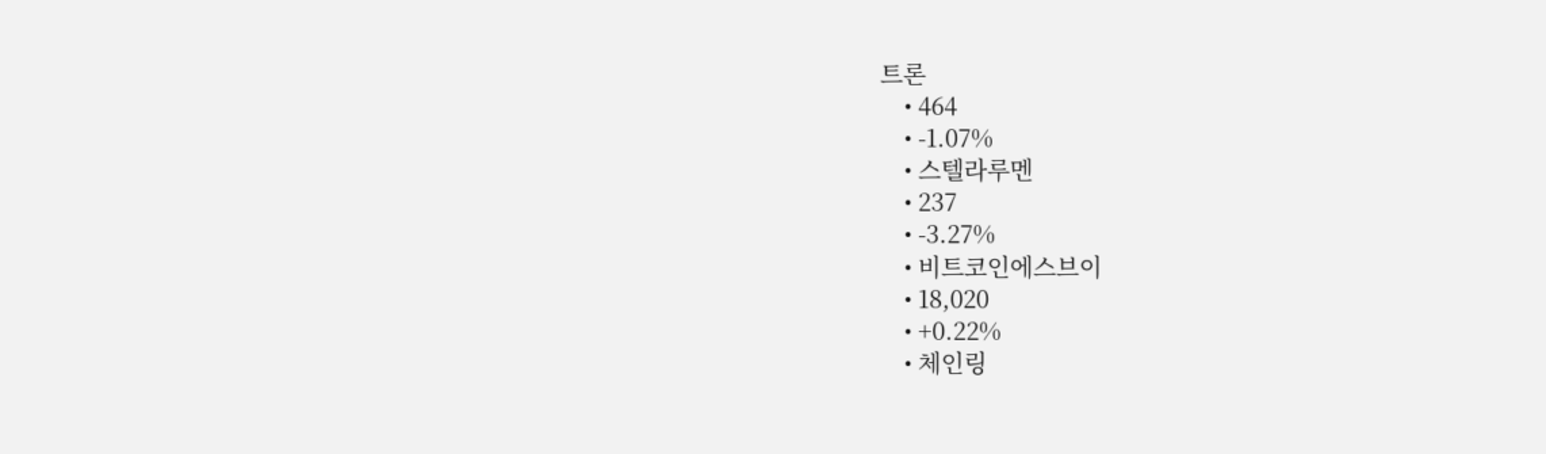트론
    • 464
    • -1.07%
    • 스텔라루멘
    • 237
    • -3.27%
    • 비트코인에스브이
    • 18,020
    • +0.22%
    • 체인링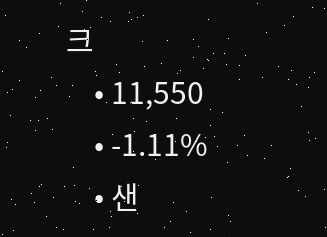크
    • 11,550
    • -1.11%
    • 샌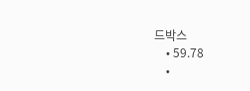드박스
    • 59.78
    •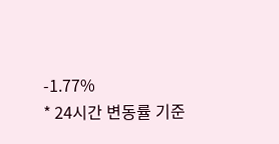-1.77%
* 24시간 변동률 기준